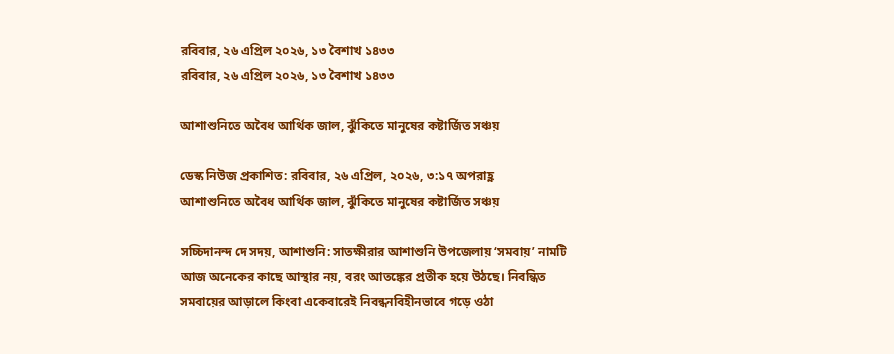রবিবার, ২৬ এপ্রিল ২০২৬, ১৩ বৈশাখ ১৪৩৩
রবিবার, ২৬ এপ্রিল ২০২৬, ১৩ বৈশাখ ১৪৩৩

আশাশুনিতে অবৈধ আর্থিক জাল, ঝুঁকিতে মানুষের কষ্টার্জিত সঞ্চয়

ডেস্ক নিউজ প্রকাশিত: রবিবার, ২৬ এপ্রিল, ২০২৬, ৩:১৭ অপরাহ্ণ
আশাশুনিতে অবৈধ আর্থিক জাল, ঝুঁকিতে মানুষের কষ্টার্জিত সঞ্চয়

সচ্চিদানন্দ দে সদয়, আশাশুনি: সাতক্ষীরার আশাশুনি উপজেলায় ‘সমবায়’ নামটি আজ অনেকের কাছে আস্থার নয়, বরং আতঙ্কের প্রতীক হয়ে উঠছে। নিবন্ধিত সমবায়ের আড়ালে কিংবা একেবারেই নিবন্ধনবিহীনভাবে গড়ে ওঠা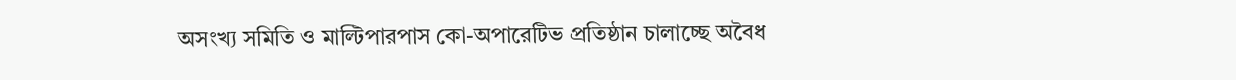অসংখ্য সমিতি ও মাল্টিপারপাস কো-অপারেটিভ প্রতিষ্ঠান চালাচ্ছে অবৈধ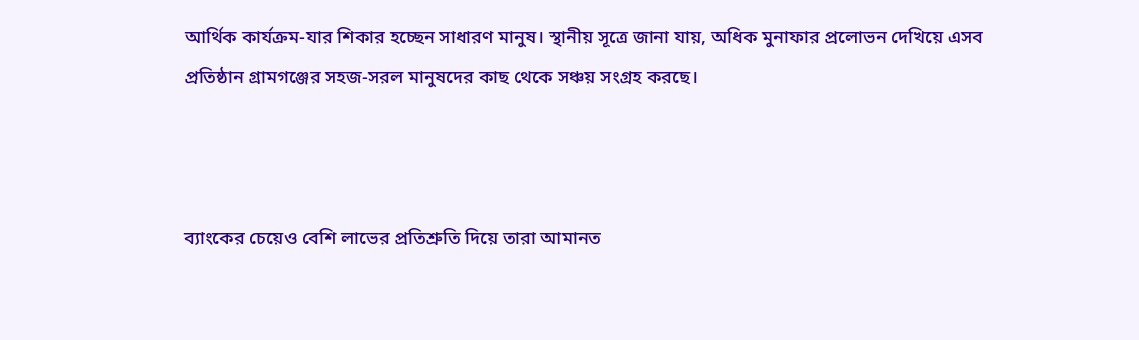আর্থিক কার্যক্রম-যার শিকার হচ্ছেন সাধারণ মানুষ। স্থানীয় সূত্রে জানা যায়, অধিক মুনাফার প্রলোভন দেখিয়ে এসব প্রতিষ্ঠান গ্রামগঞ্জের সহজ-সরল মানুষদের কাছ থেকে সঞ্চয় সংগ্রহ করছে।



ব্যাংকের চেয়েও বেশি লাভের প্রতিশ্রুতি দিয়ে তারা আমানত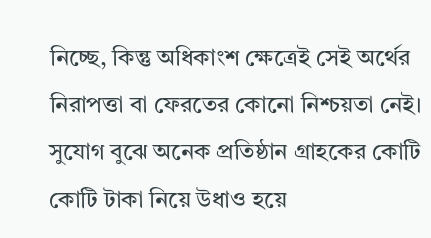নিচ্ছে, কিন্তু অধিকাংশ ক্ষেত্রেই সেই অর্থের নিরাপত্তা বা ফেরতের কোনো নিশ্চয়তা নেই। সুযোগ বুঝে অনেক প্রতিষ্ঠান গ্রাহকের কোটি কোটি টাকা নিয়ে উধাও হয়ে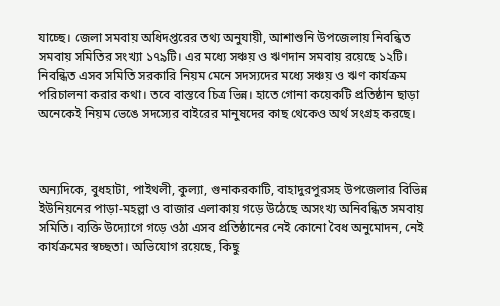যাচ্ছে। জেলা সমবায় অধিদপ্তরের তথ্য অনুযায়ী, আশাশুনি উপজেলায় নিবন্ধিত সমবায় সমিতির সংখ্যা ১৭৯টি। এর মধ্যে সঞ্চয় ও ঋণদান সমবায় রয়েছে ১২টি। নিবন্ধিত এসব সমিতি সরকারি নিয়ম মেনে সদস্যদের মধ্যে সঞ্চয় ও ঋণ কার্যক্রম পরিচালনা করার কথা। তবে বাস্তবে চিত্র ভিন্ন। হাতে গোনা কয়েকটি প্রতিষ্ঠান ছাড়া অনেকেই নিয়ম ভেঙে সদস্যের বাইরের মানুষদের কাছ থেকেও অর্থ সংগ্রহ করছে।



অন্যদিকে, বুধহাটা, পাইথলী, কুল্যা, গুনাকরকাটি, বাহাদুরপুরসহ উপজেলার বিভিন্ন ইউনিয়নের পাড়া-মহল্লা ও বাজার এলাকায় গড়ে উঠেছে অসংখ্য অনিবন্ধিত সমবায় সমিতি। ব্যক্তি উদ্যোগে গড়ে ওঠা এসব প্রতিষ্ঠানের নেই কোনো বৈধ অনুমোদন, নেই কার্যক্রমের স্বচ্ছতা। অভিযোগ রয়েছে, কিছু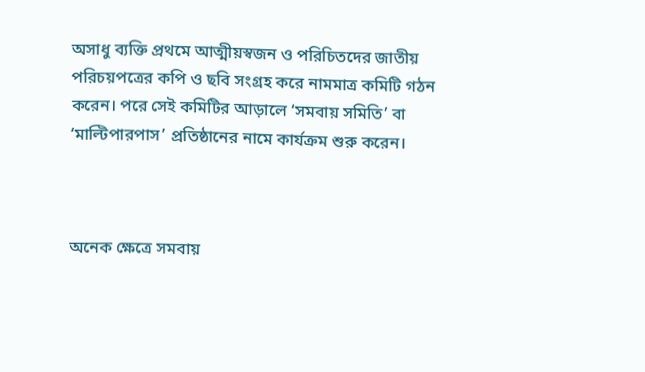অসাধু ব্যক্তি প্রথমে আত্মীয়স্বজন ও পরিচিতদের জাতীয় পরিচয়পত্রের কপি ও ছবি সংগ্রহ করে নামমাত্র কমিটি গঠন করেন। পরে সেই কমিটির আড়ালে ‘সমবায় সমিতি’ বা ‘মাল্টিপারপাস’ প্রতিষ্ঠানের নামে কার্যক্রম শুরু করেন।



অনেক ক্ষেত্রে সমবায়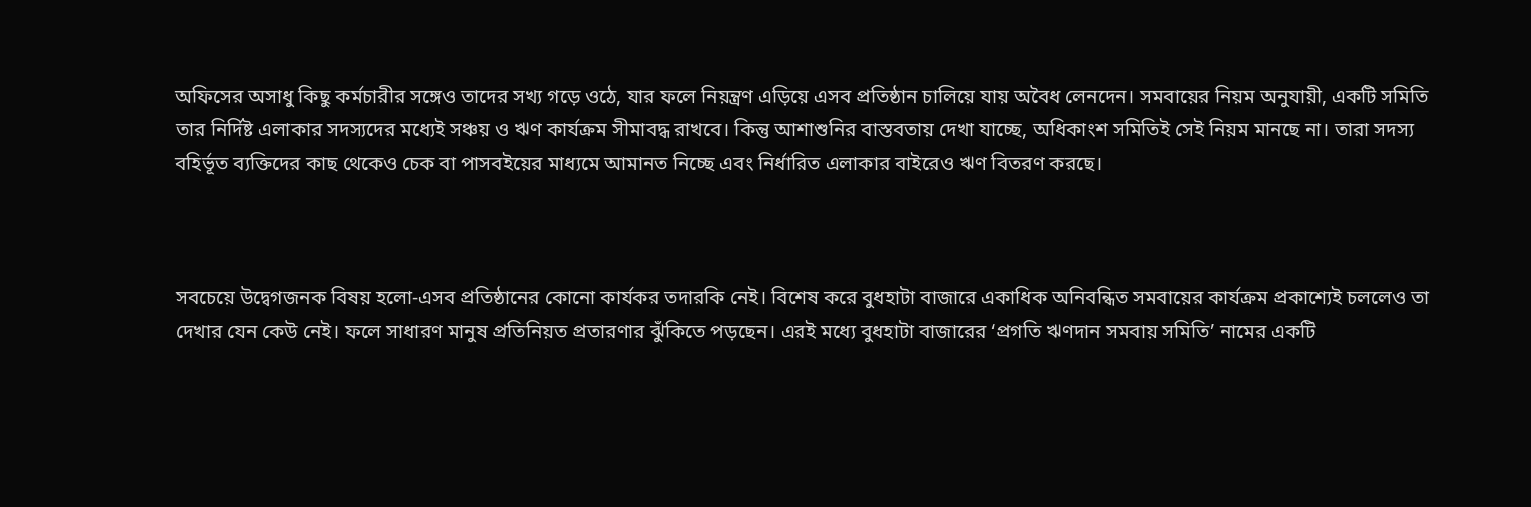অফিসের অসাধু কিছু কর্মচারীর সঙ্গেও তাদের সখ্য গড়ে ওঠে, যার ফলে নিয়ন্ত্রণ এড়িয়ে এসব প্রতিষ্ঠান চালিয়ে যায় অবৈধ লেনদেন। সমবায়ের নিয়ম অনুযায়ী, একটি সমিতি তার নির্দিষ্ট এলাকার সদস্যদের মধ্যেই সঞ্চয় ও ঋণ কার্যক্রম সীমাবদ্ধ রাখবে। কিন্তু আশাশুনির বাস্তবতায় দেখা যাচ্ছে, অধিকাংশ সমিতিই সেই নিয়ম মানছে না। তারা সদস্য বহির্ভূত ব্যক্তিদের কাছ থেকেও চেক বা পাসবইয়ের মাধ্যমে আমানত নিচ্ছে এবং নির্ধারিত এলাকার বাইরেও ঋণ বিতরণ করছে।



সবচেয়ে উদ্বেগজনক বিষয় হলো-এসব প্রতিষ্ঠানের কোনো কার্যকর তদারকি নেই। বিশেষ করে বুধহাটা বাজারে একাধিক অনিবন্ধিত সমবায়ের কার্যক্রম প্রকাশ্যেই চললেও তা দেখার যেন কেউ নেই। ফলে সাধারণ মানুষ প্রতিনিয়ত প্রতারণার ঝুঁকিতে পড়ছেন। এরই মধ্যে বুধহাটা বাজারের ‘প্রগতি ঋণদান সমবায় সমিতি’ নামের একটি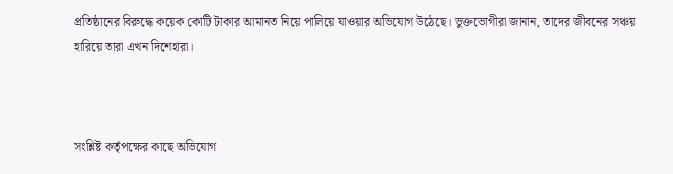প্রতিষ্ঠানের বিরুদ্ধে কয়েক কোটি টাকার আমানত নিয়ে পালিয়ে যাওয়ার অভিযোগ উঠেছে। ভুক্তভোগীরা জানান, তাদের জীবনের সঞ্চয় হারিয়ে তারা এখন দিশেহারা।



সংশ্লিষ্ট কর্তৃপক্ষের কাছে অভিযোগ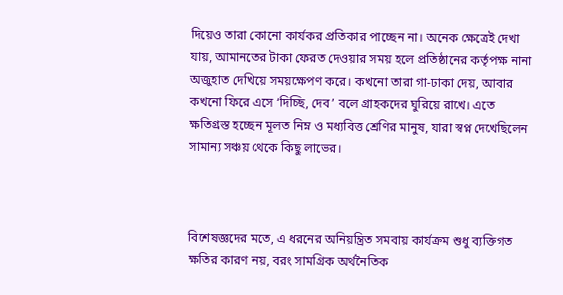দিয়েও তারা কোনো কার্যকর প্রতিকার পাচ্ছেন না। অনেক ক্ষেত্রেই দেখা যায়, আমানতের টাকা ফেরত দেওয়ার সময় হলে প্রতিষ্ঠানের কর্তৃপক্ষ নানা অজুহাত দেখিয়ে সময়ক্ষেপণ করে। কখনো তারা গা-ঢাকা দেয়, আবার কখনো ফিরে এসে ‘দিচ্ছি, দেব’ বলে গ্রাহকদের ঘুরিয়ে রাখে। এতে ক্ষতিগ্রস্ত হচ্ছেন মূলত নিম্ন ও মধ্যবিত্ত শ্রেণির মানুষ, যারা স্বপ্ন দেখেছিলেন সামান্য সঞ্চয় থেকে কিছু লাভের।



বিশেষজ্ঞদের মতে, এ ধরনের অনিয়ন্ত্রিত সমবায় কার্যক্রম শুধু ব্যক্তিগত ক্ষতির কারণ নয়, বরং সামগ্রিক অর্থনৈতিক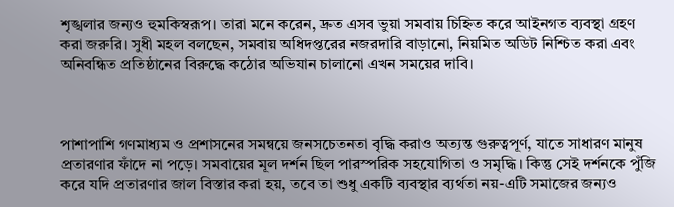শৃঙ্খলার জন্যও হুমকিস্বরূপ। তারা মনে করেন, দ্রুত এসব ভুয়া সমবায় চিহ্নিত করে আইনগত ব্যবস্থা গ্রহণ করা জরুরি। সুধী মহল বলছেন, সমবায় অধিদপ্তরের নজরদারি বাড়ানো, নিয়মিত অডিট নিশ্চিত করা এবং অনিবন্ধিত প্রতিষ্ঠানের বিরুদ্ধে কঠোর অভিযান চালানো এখন সময়ের দাবি।



পাশাপাশি গণমাধ্যম ও প্রশাসনের সমন্বয়ে জনসচেতনতা বৃদ্ধি করাও অত্যন্ত গুরুত্বপূর্ণ, যাতে সাধারণ মানুষ প্রতারণার ফাঁদে না পড়ে। সমবায়ের মূল দর্শন ছিল পারস্পরিক সহযোগিতা ও সমৃদ্ধি। কিন্তু সেই দর্শনকে পুঁজি করে যদি প্রতারণার জাল বিস্তার করা হয়, তবে তা শুধু একটি ব্যবস্থার ব্যর্থতা নয়-এটি সমাজের জন্যও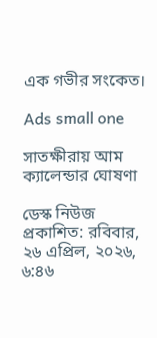এক গভীর সংকেত।

Ads small one

সাতক্ষীরায় আম ক্যালেন্ডার ঘোষণা

ডেস্ক নিউজ প্রকাশিত: রবিবার, ২৬ এপ্রিল, ২০২৬, ৬:৪৬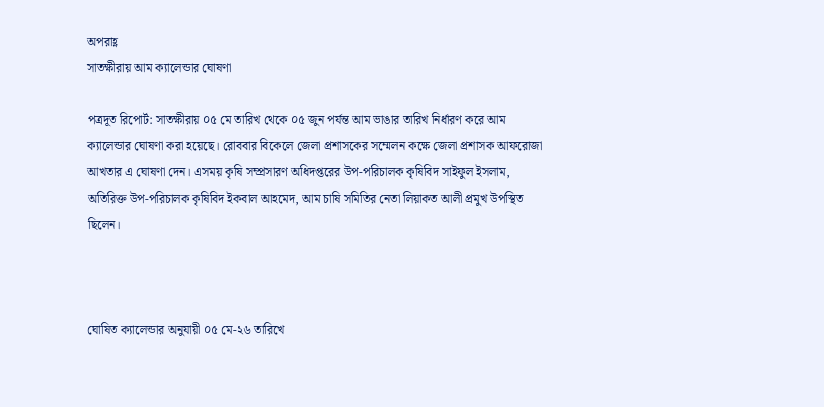অপরাহ্ণ
সাতক্ষীরায় আম ক্যালেন্ডার ঘোষণা

পত্রদূত রিপোর্ট: সাতক্ষীরায় ০৫ মে তারিখ থেকে ০৫ জুন পর্যন্ত আম ভাঙার তারিখ নির্ধারণ করে আম ক্যালেন্ডার ঘোষণা করা হয়েছে। রোববার বিকেলে জেলা প্রশাসকের সম্মেলন কক্ষে জেলা প্রশাসক আফরোজা আখতার এ ঘোষণা দেন। এসময় কৃষি সম্প্রসারণ অধিদপ্তরের উপ-পরিচালক কৃষিবিদ সাইফুল ইসলাম, অতিরিক্ত উপ-পরিচালক কৃষিবিদ ইকবাল আহমেদ, আম চাষি সমিতির নেতা লিয়াকত আলী প্রমুখ উপস্থিত ছিলেন।



ঘোষিত ক্যালেন্ডার অনুযায়ী ০৫ মে-২৬ তারিখে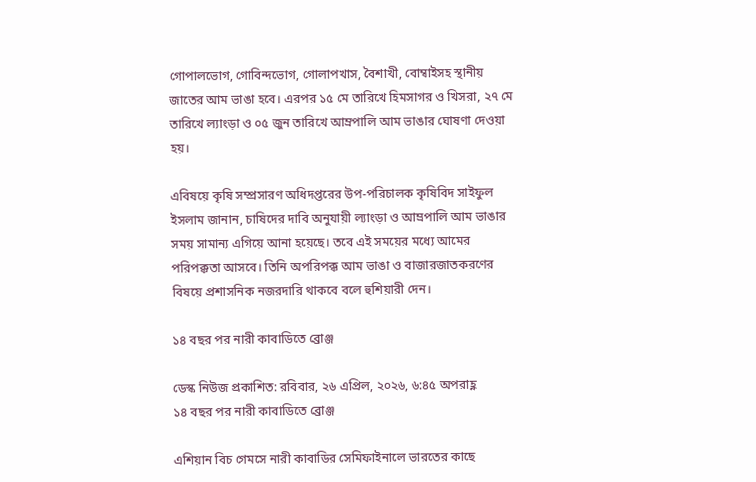গোপালভোগ, গোবিন্দভোগ, গোলাপখাস, বৈশাখী, বোম্বাইসহ স্থানীয় জাতের আম ভাঙা হবে। এরপর ১৫ মে তারিখে হিমসাগর ও খিসরা, ২৭ মে তারিখে ল্যাংড়া ও ০৫ জুন তারিখে আম্রপালি আম ভাঙার ঘোষণা দেওয়া হয়।

এবিষয়ে কৃষি সম্প্রসারণ অধিদপ্তরের উপ-পরিচালক কৃষিবিদ সাইফুল ইসলাম জানান, চাষিদের দাবি অনুযায়ী ল্যাংড়া ও আম্রপালি আম ভাঙার সময় সামান্য এগিয়ে আনা হয়েছে। তবে এই সময়ের মধ্যে আমের পরিপক্কতা আসবে। তিনি অপরিপক্ক আম ভাঙা ও বাজারজাতকরণের বিষয়ে প্রশাসনিক নজরদারি থাকবে বলে হুশিয়ারী দেন।

১৪ বছর পর নারী কাবাডিতে ব্রোঞ্জ

ডেস্ক নিউজ প্রকাশিত: রবিবার, ২৬ এপ্রিল, ২০২৬, ৬:৪৫ অপরাহ্ণ
১৪ বছর পর নারী কাবাডিতে ব্রোঞ্জ

এশিয়ান বিচ গেমসে নারী কাবাডির সেমিফাইনালে ভারতের কাছে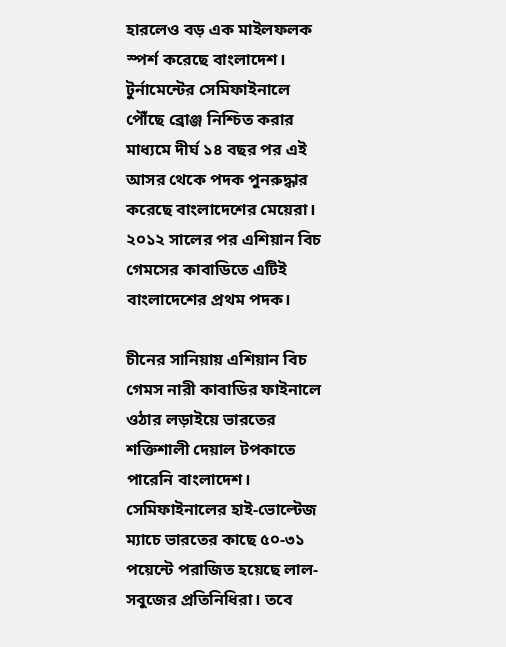হারলেও বড় এক মাইলফলক স্পর্শ করেছে বাংলাদেশ। টুর্নামেন্টের সেমিফাইনালে পৌঁছে ব্রোঞ্জ নিশ্চিত করার মাধ্যমে দীর্ঘ ১৪ বছর পর এই আসর থেকে পদক পুনরুদ্ধার করেছে বাংলাদেশের মেয়েরা। ২০১২ সালের পর এশিয়ান বিচ গেমসের কাবাডিতে এটিই বাংলাদেশের প্রথম পদক।

চীনের সানিয়ায় এশিয়ান বিচ গেমস নারী কাবাডির ফাইনালে ওঠার লড়াইয়ে ভারতের শক্তিশালী দেয়াল টপকাতে পারেনি বাংলাদেশ। সেমিফাইনালের হাই-ভোল্টেজ ম্যাচে ভারতের কাছে ৫০-৩১ পয়েন্টে পরাজিত হয়েছে লাল-সবুজের প্রতিনিধিরা। তবে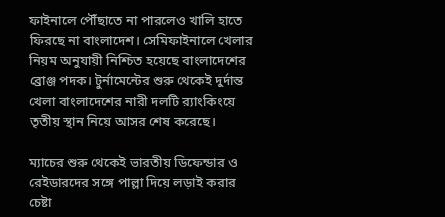ফাইনালে পৌঁছাতে না পারলেও খালি হাতে ফিরছে না বাংলাদেশ। সেমিফাইনালে খেলার নিয়ম অনুযায়ী নিশ্চিত হয়েছে বাংলাদেশের ব্রোঞ্জ পদক। টুর্নামেন্টের শুরু থেকেই দুর্দান্ত খেলা বাংলাদেশের নারী দলটি র‍্যাংকিংয়ে তৃতীয় স্থান নিয়ে আসর শেষ করেছে।

ম্যাচের শুরু থেকেই ভারতীয় ডিফেন্ডার ও রেইডারদের সঙ্গে পাল্লা দিয়ে লড়াই করার চেষ্টা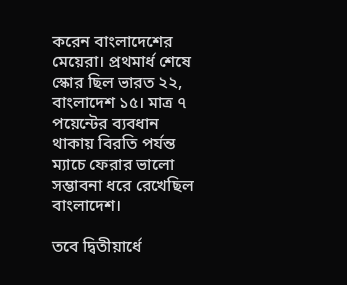করেন বাংলাদেশের মেয়েরা। প্রথমার্ধ শেষে স্কোর ছিল ভারত ২২, বাংলাদেশ ১৫। মাত্র ৭ পয়েন্টের ব্যবধান থাকায় বিরতি পর্যন্ত ম্যাচে ফেরার ভালো সম্ভাবনা ধরে রেখেছিল বাংলাদেশ।

তবে দ্বিতীয়ার্ধে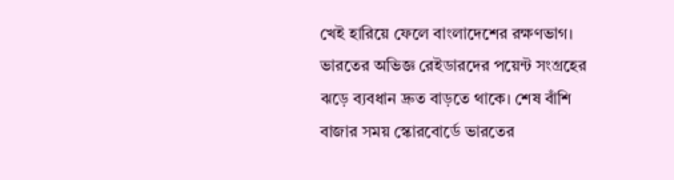খেই হারিয়ে ফেলে বাংলাদেশের রক্ষণভাগ। ভারতের অভিজ্ঞ রেইডারদের পয়েন্ট সংগ্রহের ঝড়ে ব্যবধান দ্রুত বাড়তে থাকে। শেষ বাঁশি বাজার সময় স্কোরবোর্ডে ভারতের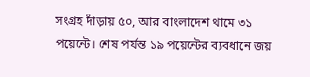সংগ্রহ দাঁড়ায় ৫০, আর বাংলাদেশ থামে ৩১ পয়েন্টে। শেষ পর্যন্ত ১৯ পয়েন্টের ব্যবধানে জয়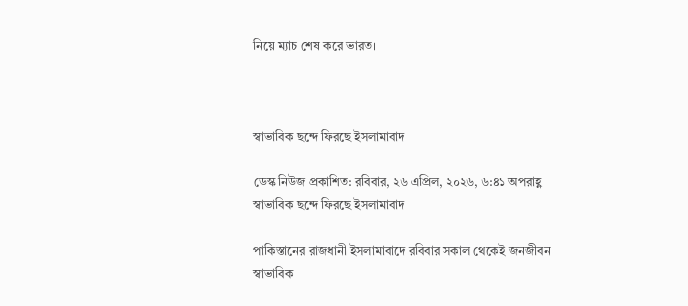নিয়ে ম্যাচ শেষ করে ভারত।



স্বাভাবিক ছন্দে ফিরছে ইসলামাবাদ

ডেস্ক নিউজ প্রকাশিত: রবিবার, ২৬ এপ্রিল, ২০২৬, ৬:৪১ অপরাহ্ণ
স্বাভাবিক ছন্দে ফিরছে ইসলামাবাদ

পাকিস্তানের রাজধানী ইসলামাবাদে রবিবার সকাল থেকেই জনজীবন স্বাভাবিক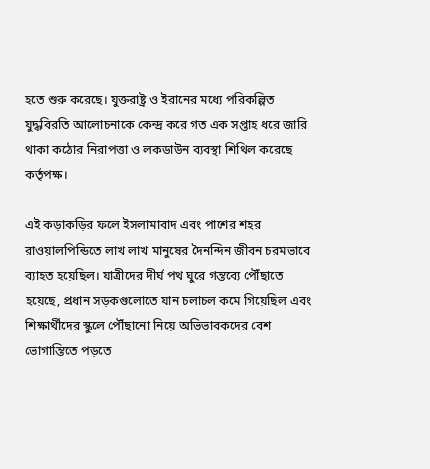হতে শুরু করেছে। যুক্তরাষ্ট্র ও ইরানের মধ্যে পরিকল্পিত যুদ্ধবিরতি আলোচনাকে কেন্দ্র করে গত এক সপ্তাহ ধরে জারি থাকা কঠোর নিরাপত্তা ও লকডাউন ব্যবস্থা শিথিল করেছে কর্তৃপক্ষ।

এই কড়াকড়ির ফলে ইসলামাবাদ এবং পাশের শহর রাওয়ালপিন্ডিতে লাখ লাখ মানুষের দৈনন্দিন জীবন চরমভাবে ব্যাহত হয়েছিল। যাত্রীদের দীর্ঘ পথ ঘুরে গন্তব্যে পৌঁছাতে হয়েছে, প্রধান সড়কগুলোতে যান চলাচল কমে গিয়েছিল এবং শিক্ষার্থীদের স্কুলে পৌঁছানো নিয়ে অভিভাবকদের বেশ ভোগান্তিতে পড়তে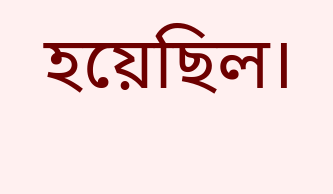হয়েছিল।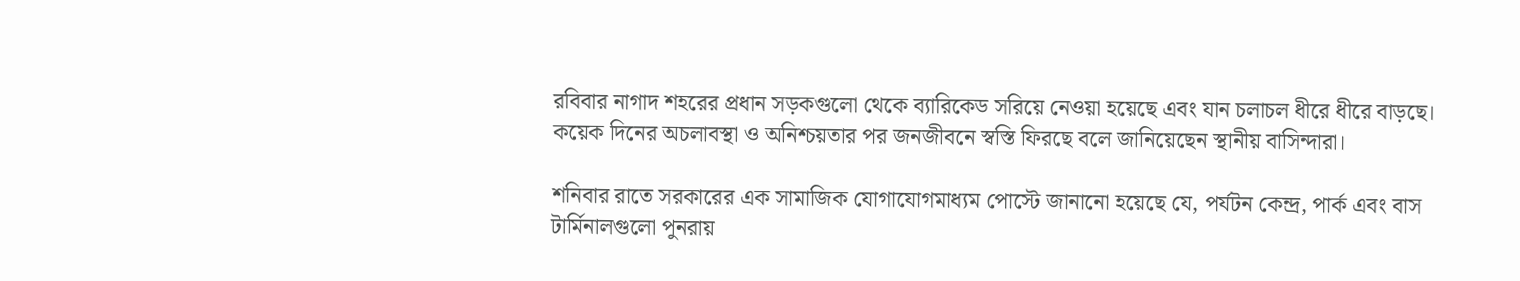রবিবার নাগাদ শহরের প্রধান সড়কগুলো থেকে ব্যারিকেড সরিয়ে নেওয়া হয়েছে এবং যান চলাচল ধীরে ধীরে বাড়ছে। কয়েক দিনের অচলাবস্থা ও অনিশ্চয়তার পর জনজীবনে স্বস্তি ফিরছে বলে জানিয়েছেন স্থানীয় বাসিন্দারা।

শনিবার রাতে সরকারের এক সামাজিক যোগাযোগমাধ্যম পোস্টে জানানো হয়েছে যে, পর্যটন কেন্দ্র, পার্ক এবং বাস টার্মিনালগুলো পুনরায়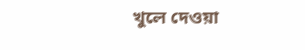খুলে দেওয়া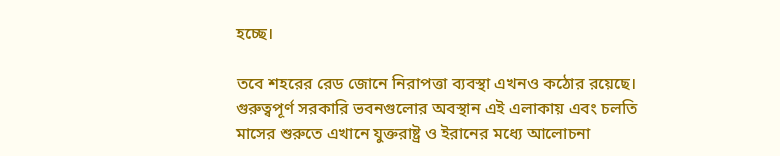হচ্ছে।

তবে শহরের রেড জোনে নিরাপত্তা ব্যবস্থা এখনও কঠোর রয়েছে। গুরুত্বপূর্ণ সরকারি ভবনগুলোর অবস্থান এই এলাকায় এবং চলতি মাসের শুরুতে এখানে যুক্তরাষ্ট্র ও ইরানের মধ্যে আলোচনা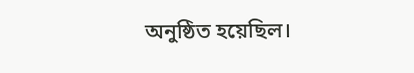অনুষ্ঠিত হয়েছিল।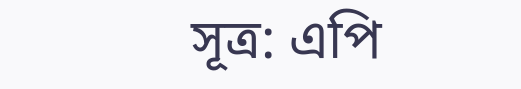সূত্র: এপি